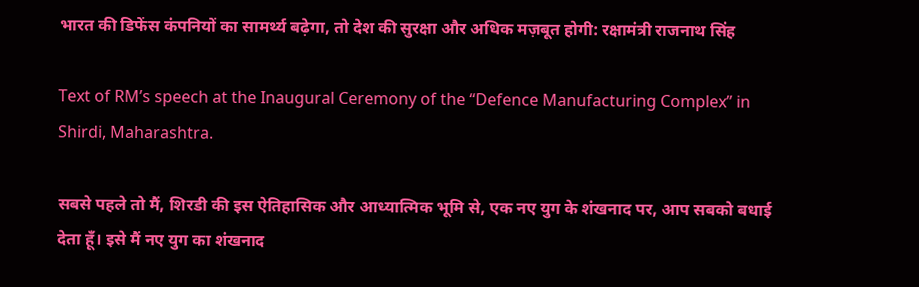भारत की डिफेंस कंपनियों का सामर्थ्य बढ़ेगा, तो देश की सुरक्षा और अधिक मज़बूत होगी: रक्षामंत्री राजनाथ सिंह

Text of RM’s speech at the Inaugural Ceremony of the “Defence Manufacturing Complex” in Shirdi, Maharashtra.

सबसे पहले तो मैं, शिरडी की इस ऐतिहासिक और आध्यात्मिक भूमि से, एक नए युग के शंखनाद पर, आप सबको बधाई देता हूँ। इसे मैं नए युग का शंखनाद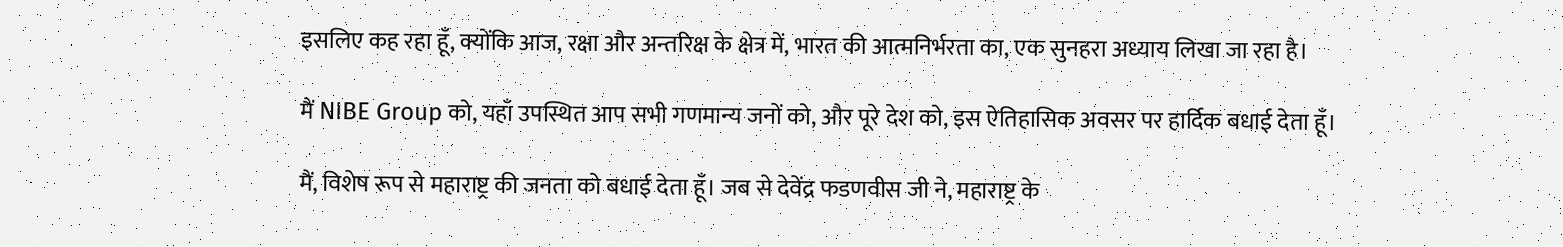इसलिए कह रहा हूँ, क्योंकि आज, रक्षा और अन्तरिक्ष के क्षेत्र में, भारत की आत्मनिर्भरता का, एक सुनहरा अध्याय लिखा जा रहा है।

मैं NIBE Group को, यहाँ उपस्थित आप सभी गणमान्य जनों को, और पूरे देश को, इस ऐतिहासिक अवसर पर हार्दिक बधाई देता हूँ।

मैं, विशेष रूप से महाराष्ट्र की जनता को बधाई देता हूँ। जब से देवेंद्र फडणवीस जी ने, महाराष्ट्र के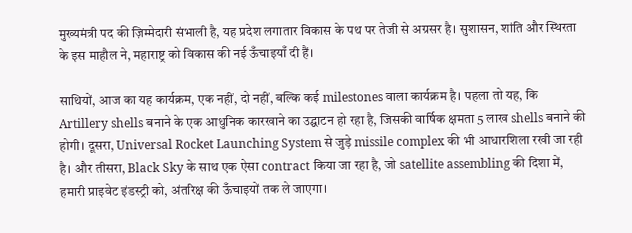मुख्यमंत्री पद की ज़िम्मेदारी संभाली है, यह प्रदेश लगातार विकास के पथ पर तेजी से अग्रसर है। सुशासन, शांति और स्थिरता के इस माहौल ने, महाराष्ट्र को विकास की नई ऊँचाइयाँ दी हैं।

साथियों, आज का यह कार्यक्रम, एक नहीं, दो नहीं, बल्कि कई milestones वाला कार्यक्रम है। पहला तो यह, कि Artillery shells बनाने के एक आधुनिक कारखाने का उद्घाटन हो रहा है, जिसकी वार्षिक क्षमता 5 लाख shells बनाने की होगी। दूसरा, Universal Rocket Launching System से जुड़े missile complex की भी आधारशिला रखी जा रही है। और तीसरा, Black Sky के साथ एक ऐसा contract किया जा रहा है, जो satellite assembling की दिशा में, हमारी प्राइवेट इंडस्ट्री को, अंतरिक्ष की ऊँचाइयों तक ले जाएगा।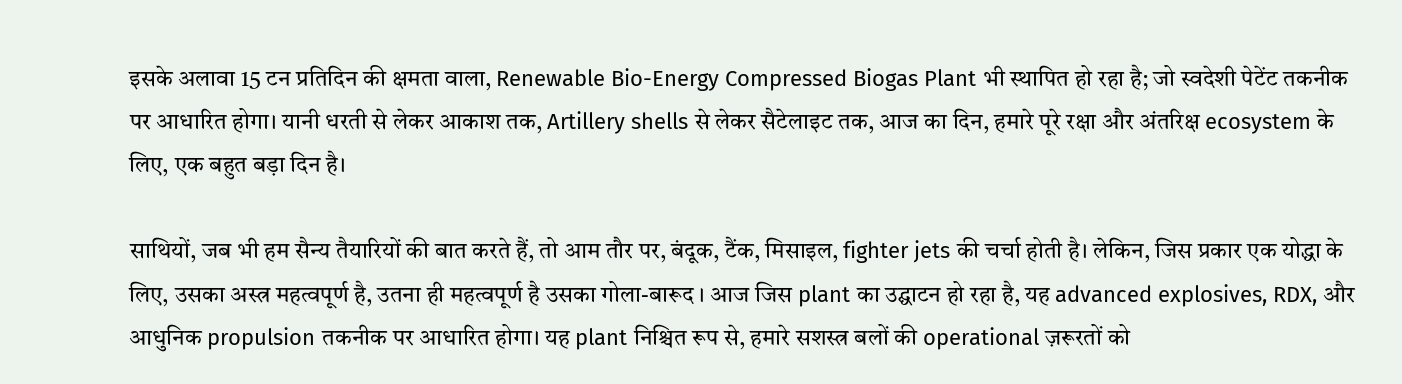इसके अलावा 15 टन प्रतिदिन की क्षमता वाला, Renewable Bio-Energy Compressed Biogas Plant भी स्थापित हो रहा है; जो स्वदेशी पेटेंट तकनीक पर आधारित होगा। यानी धरती से लेकर आकाश तक, Artillery shells से लेकर सैटेलाइट तक, आज का दिन, हमारे पूरे रक्षा और अंतरिक्ष ecosystem के लिए, एक बहुत बड़ा दिन है।

साथियों, जब भी हम सैन्य तैयारियों की बात करते हैं, तो आम तौर पर, बंदूक, टैंक, मिसाइल, fighter jets की चर्चा होती है। लेकिन, जिस प्रकार एक योद्धा के लिए, उसका अस्त्र महत्वपूर्ण है, उतना ही महत्वपूर्ण है उसका गोला-बारूद । आज जिस plant का उद्घाटन हो रहा है, यह advanced explosives, RDX, और आधुनिक propulsion तकनीक पर आधारित होगा। यह plant निश्चित रूप से, हमारे सशस्त्र बलों की operational ज़रूरतों को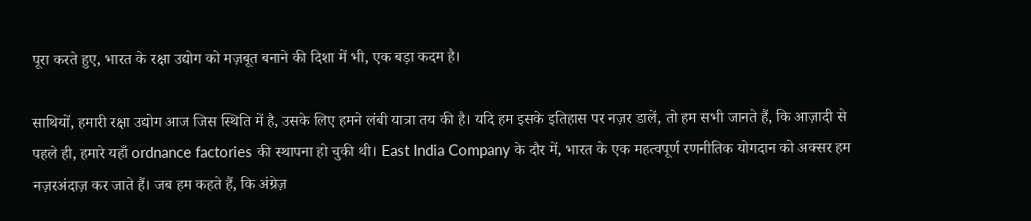पूरा करते हुए, भारत के रक्षा उद्योग को मज़बूत बनाने की दिशा में भी, एक बड़ा कदम है।

साथियों, हमारी रक्षा उद्योग आज जिस स्थिति में है, उसके लिए हमने लंबी यात्रा तय की है। यदि हम इसके इतिहास पर नज़र डालें, तो हम सभी जानते हैं, कि आज़ादी से पहले ही, हमारे यहाँ ordnance factories की स्थापना हो चुकी थी। East India Company के दौर में, भारत के एक महत्वपूर्ण रणनीतिक योगदान को अक्सर हम नज़रअंदाज़ कर जाते हैं। जब हम कहते हैं, कि अंग्रेज़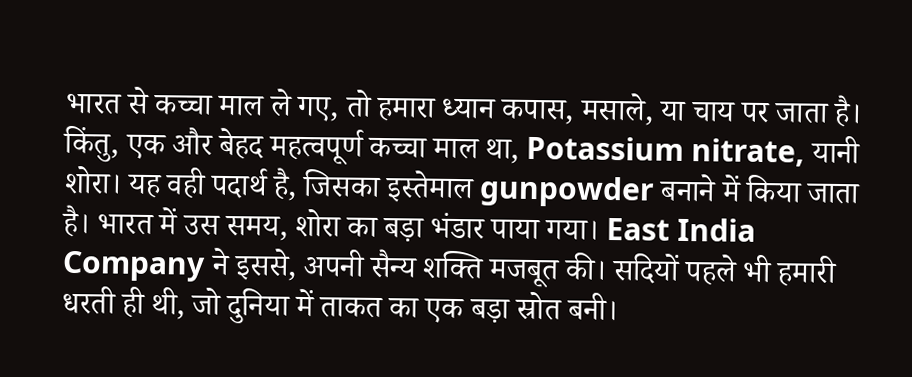भारत से कच्चा माल ले गए, तो हमारा ध्यान कपास, मसाले, या चाय पर जाता है। किंतु, एक और बेहद महत्वपूर्ण कच्चा माल था, Potassium nitrate, यानी शोरा। यह वही पदार्थ है, जिसका इस्तेमाल gunpowder बनाने में किया जाता है। भारत में उस समय, शोरा का बड़ा भंडार पाया गया। East India Company ने इससे, अपनी सैन्य शक्ति मजबूत की। सदियों पहले भी हमारी धरती ही थी, जो दुनिया में ताकत का एक बड़ा स्रोत बनी।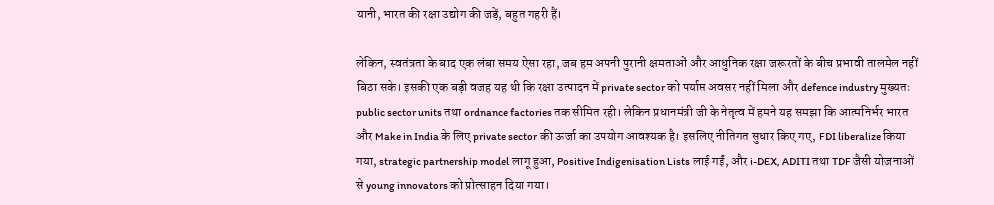यानी, भारत की रक्षा उद्योग की जड़ें, बहुत गहरी हैं।

लेकिन, स्वतंत्रता के बाद एक लंबा समय ऐसा रहा, जब हम अपनी पुरानी क्षमताओं और आधुनिक रक्षा जरूरतों के बीच प्रभावी तालमेल नहीं बिठा सके। इसकी एक बड़ी वजह यह थी कि रक्षा उत्पादन में private sector को पर्याप्त अवसर नहीं मिला और defence industry मुख्यतः public sector units तथा ordnance factories तक सीमित रही। लेकिन प्रधानमंत्री जी के नेतृत्व में हमने यह समझा कि आत्मनिर्भर भारत और Make in India के लिए private sector की ऊर्जा का उपयोग आवश्यक है। इसलिए नीतिगत सुधार किए गए, FDI liberalize किया गया, strategic partnership model लागू हुआ, Positive Indigenisation Lists लाई गईं, और i-DEX, ADITI तथा TDF जैसी योजनाओं से young innovators को प्रोत्साहन दिया गया।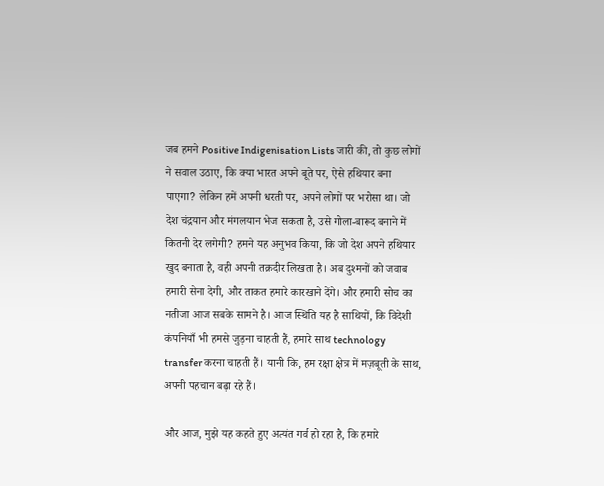जब हमने Positive Indigenisation Lists जारी की, तो कुछ लोगों ने सवाल उठाए, कि क्या भारत अपने बूते पर, ऐसे हथियार बना पाएगा? लेकिन हमें अपनी धरती पर, अपने लोगों पर भरोसा था। जो देश चंद्रयान और मंगलयान भेज सकता है, उसे गोला-बारूद बनाने में कितनी देर लगेगी? हमने यह अनुभव किया, कि जो देश अपने हथियार खुद बनाता है, वही अपनी तक़दीर लिखता है। अब दुश्मनों को जवाब हमारी सेना देगी, और ताकत हमारे कारखाने देंगे। और हमारी सोच का नतीजा आज सबके सामने है। आज स्थिति यह है साथियों, कि विदेशी कंपनियाँ भी हमसे जुड़ना चाहती हैं, हमारे साथ technology transfer करना चाहती हैं। यानी कि, हम रक्षा क्षेत्र में मज़बूती के साथ, अपनी पहचान बढ़ा रहे हैं।

और आज, मुझे यह कहते हुए अत्यंत गर्व हो रहा है, कि हमारे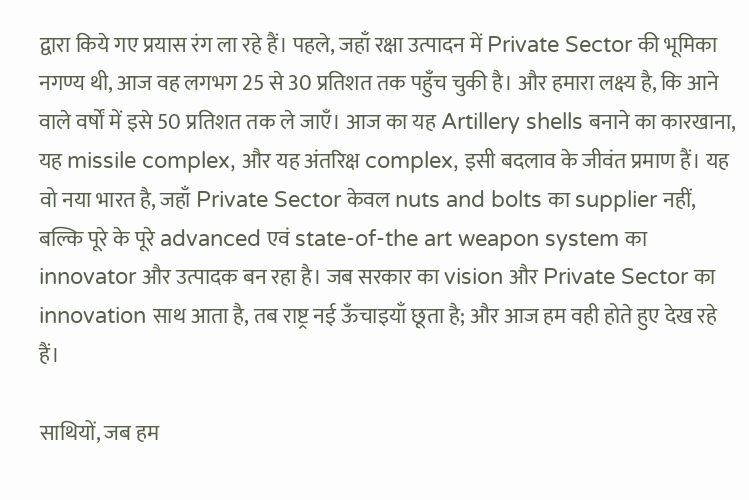द्वारा किये गए प्रयास रंग ला रहे हैं। पहले, जहाँ रक्षा उत्पादन में Private Sector की भूमिका नगण्य थी, आज वह लगभग 25 से 30 प्रतिशत तक पहुँच चुकी है। और हमारा लक्ष्य है, कि आने वाले वर्षों में इसे 50 प्रतिशत तक ले जाएँ। आज का यह Artillery shells बनाने का कारखाना, यह missile complex, और यह अंतरिक्ष complex, इसी बदलाव के जीवंत प्रमाण हैं। यह वो नया भारत है, जहाँ Private Sector केवल nuts and bolts का supplier नहीं, बल्कि पूरे के पूरे advanced एवं state-of-the art weapon system का innovator और उत्पादक बन रहा है। जब सरकार का vision और Private Sector का innovation साथ आता है, तब राष्ट्र नई ऊँचाइयाँ छूता है; और आज हम वही होते हुए देख रहे हैं।

साथियों, जब हम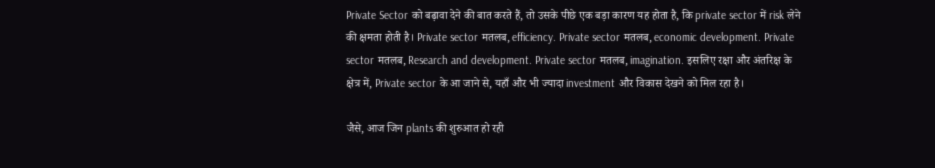Private Sector को बढ़ावा देने की बात करते हैं, तो उसके पीछे एक बड़ा कारण यह होता है, कि private sector में risk लेने की क्षमता होती है। Private sector मतलब, efficiency. Private sector मतलब, economic development. Private sector मतलब, Research and development. Private sector मतलब, imagination. इसलिए रक्षा और अंतरिक्ष के क्षेत्र में, Private sector के आ जाने से, यहाँ और भी ज्यादा investment और विकास देखने को मिल रहा है।

जैसे, आज जिन plants की शुरुआत हो रही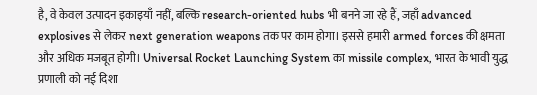है, वे केवल उत्पादन इकाइयाँ नहीं, बल्कि research-oriented hubs भी बनने जा रहे हैं, जहाँ advanced explosives से लेकर next generation weapons तक पर काम होगा। इससे हमारी armed forces की क्षमता और अधिक मजबूत होगी। Universal Rocket Launching System का missile complex, भारत के भावी युद्ध प्रणाली को नई दिशा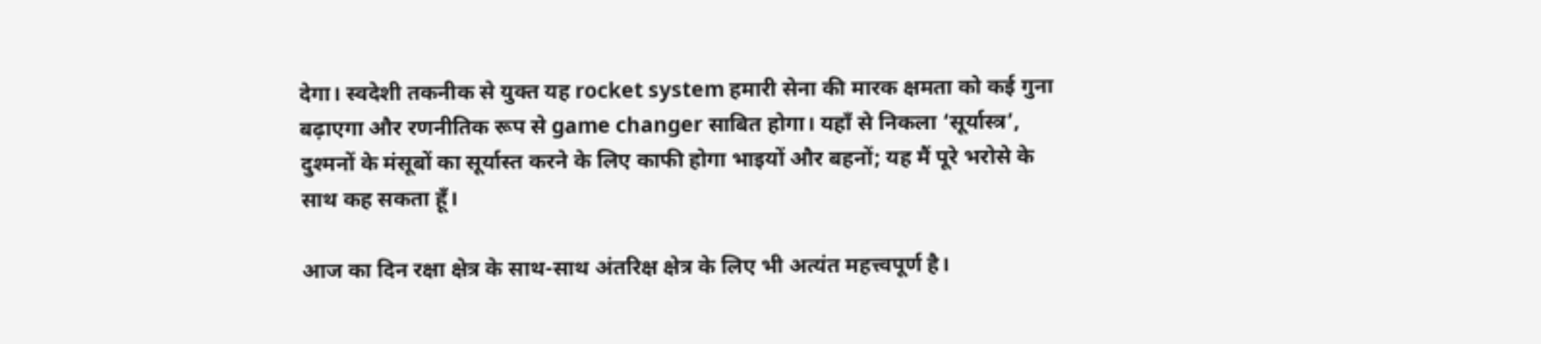देगा। स्वदेशी तकनीक से युक्त यह rocket system हमारी सेना की मारक क्षमता को कई गुना बढ़ाएगा और रणनीतिक रूप से game changer साबित होगा। यहाँ से निकला ‘सूर्यास्त्र’, दुश्मनों के मंसूबों का सूर्यास्त करने के लिए काफी होगा भाइयों और बहनों; यह मैं पूरे भरोसे के साथ कह सकता हूँ।

आज का दिन रक्षा क्षेत्र के साथ-साथ अंतरिक्ष क्षेत्र के लिए भी अत्यंत महत्त्वपूर्ण है।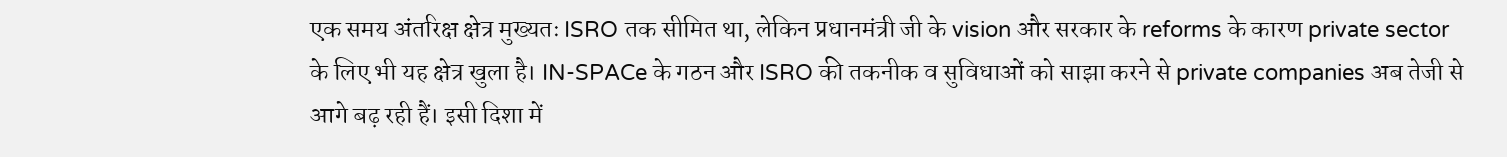एक समय अंतरिक्ष क्षेत्र मुख्यतः ISRO तक सीमित था, लेकिन प्रधानमंत्री जी के vision और सरकार के reforms के कारण private sector के लिए भी यह क्षेत्र खुला है। IN-SPACe के गठन और ISRO की तकनीक व सुविधाओं को साझा करने से private companies अब तेजी से आगे बढ़ रही हैं। इसी दिशा में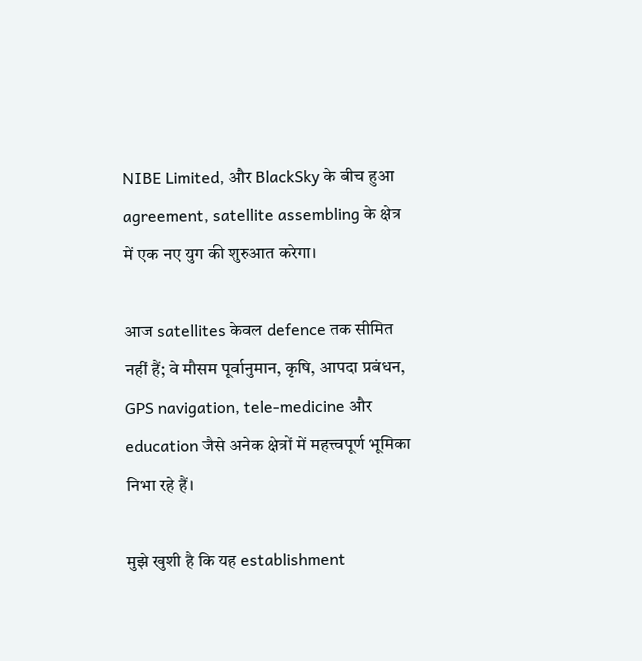NIBE Limited, और BlackSky के बीच हुआ agreement, satellite assembling के क्षेत्र में एक नए युग की शुरुआत करेगा।

आज satellites केवल defence तक सीमित नहीं हैं; वे मौसम पूर्वानुमान, कृषि, आपदा प्रबंधन, GPS navigation, tele-medicine और education जैसे अनेक क्षेत्रों में महत्त्वपूर्ण भूमिका निभा रहे हैं।

मुझे खुशी है कि यह establishment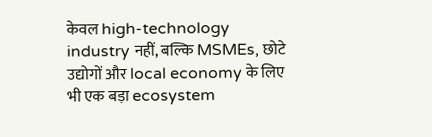केवल high-technology industry नहीं, बल्कि MSMEs, छोटे उद्योगों और local economy के लिए भी एक बड़ा ecosystem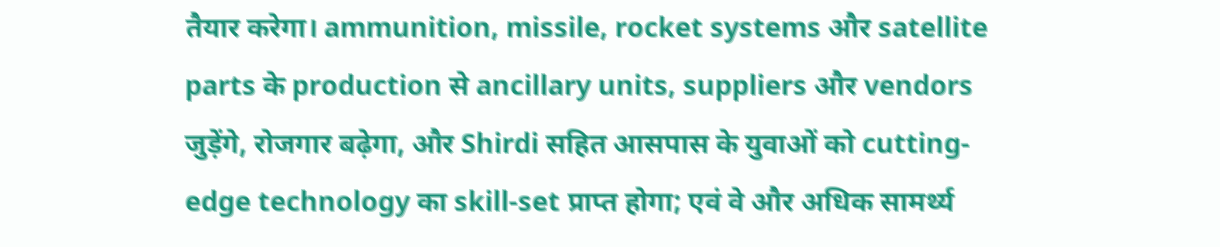तैयार करेगा। ammunition, missile, rocket systems और satellite parts के production से ancillary units, suppliers और vendors जुड़ेंगे, रोजगार बढ़ेगा, और Shirdi सहित आसपास के युवाओं को cutting-edge technology का skill-set प्राप्त होगा; एवं वे और अधिक सामर्थ्य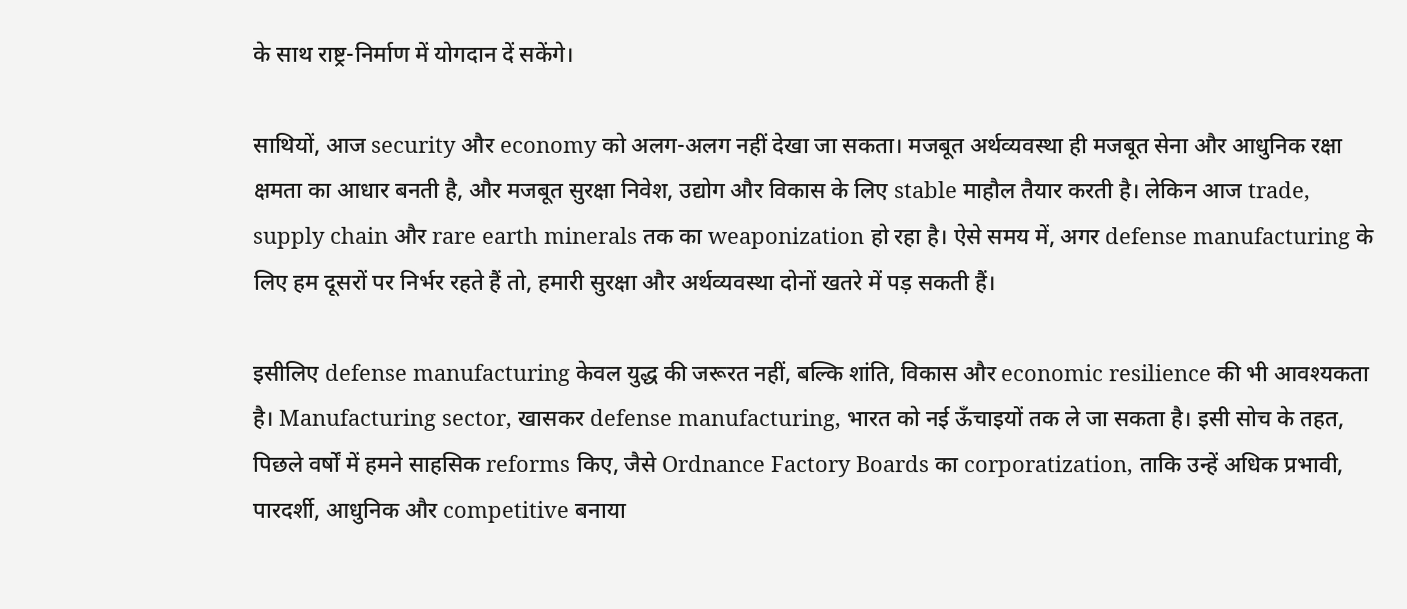के साथ राष्ट्र-निर्माण में योगदान दें सकेंगे।

साथियों, आज security और economy को अलग-अलग नहीं देखा जा सकता। मजबूत अर्थव्यवस्था ही मजबूत सेना और आधुनिक रक्षा क्षमता का आधार बनती है, और मजबूत सुरक्षा निवेश, उद्योग और विकास के लिए stable माहौल तैयार करती है। लेकिन आज trade, supply chain और rare earth minerals तक का weaponization हो रहा है। ऐसे समय में, अगर defense manufacturing के लिए हम दूसरों पर निर्भर रहते हैं तो, हमारी सुरक्षा और अर्थव्यवस्था दोनों खतरे में पड़ सकती हैं।

इसीलिए defense manufacturing केवल युद्ध की जरूरत नहीं, बल्कि शांति, विकास और economic resilience की भी आवश्यकता है। Manufacturing sector, खासकर defense manufacturing, भारत को नई ऊँचाइयों तक ले जा सकता है। इसी सोच के तहत, पिछले वर्षों में हमने साहसिक reforms किए, जैसे Ordnance Factory Boards का corporatization, ताकि उन्हें अधिक प्रभावी, पारदर्शी, आधुनिक और competitive बनाया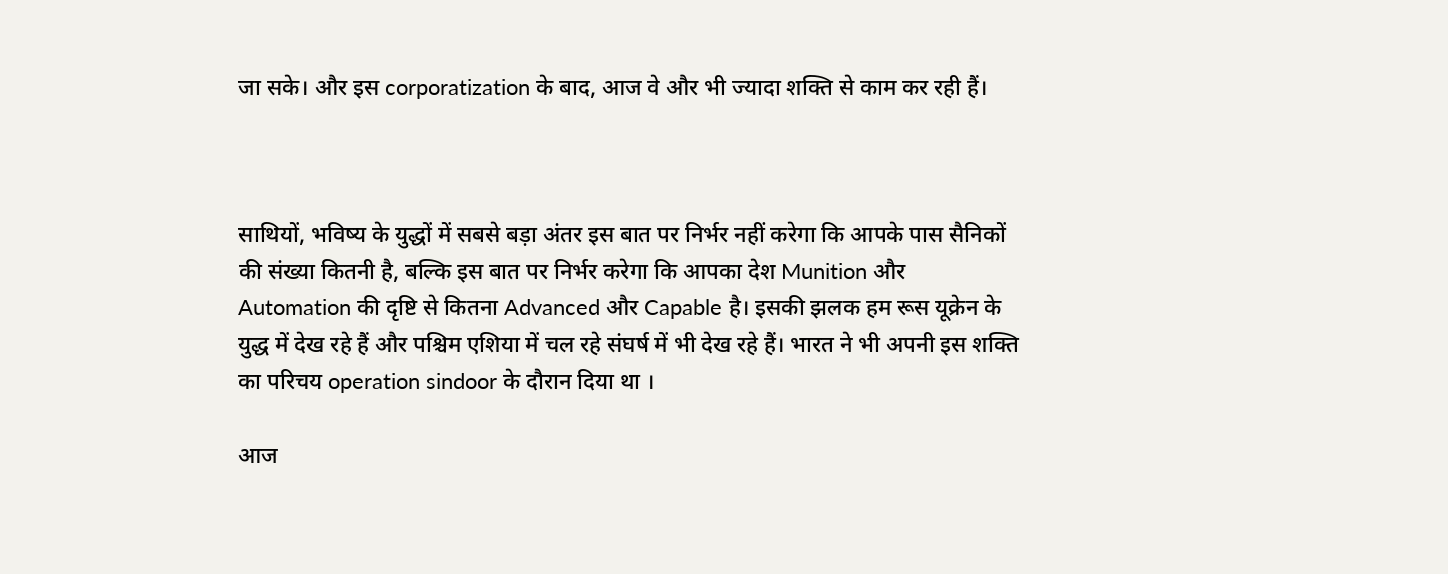जा सके। और इस corporatization के बाद, आज वे और भी ज्यादा शक्ति से काम कर रही हैं।



साथियों, भविष्य के युद्धों में सबसे बड़ा अंतर इस बात पर निर्भर नहीं करेगा कि आपके पास सैनिकों की संख्या कितनी है, बल्कि इस बात पर निर्भर करेगा कि आपका देश Munition और Automation की दृष्टि से कितना Advanced और Capable है। इसकी झलक हम रूस यूक्रेन के युद्ध में देख रहे हैं और पश्चिम एशिया में चल रहे संघर्ष में भी देख रहे हैं। भारत ने भी अपनी इस शक्ति का परिचय operation sindoor के दौरान दिया था ।

आज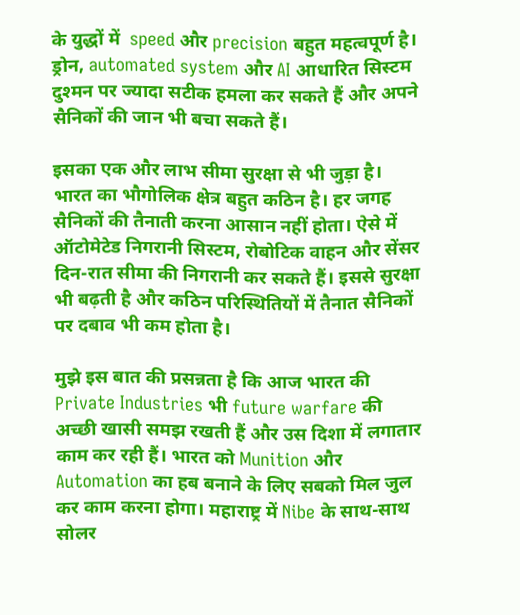के युद्धों में  speed और precision बहुत महत्वपूर्ण है। ड्रोन, automated system और AI आधारित सिस्टम दुश्मन पर ज्यादा सटीक हमला कर सकते हैं और अपने सैनिकों की जान भी बचा सकते हैं।

इसका एक और लाभ सीमा सुरक्षा से भी जुड़ा है। भारत का भौगोलिक क्षेत्र बहुत कठिन है। हर जगह सैनिकों की तैनाती करना आसान नहीं होता। ऐसे में ऑटोमेटेड निगरानी सिस्टम, रोबोटिक वाहन और सेंसर दिन-रात सीमा की निगरानी कर सकते हैं। इससे सुरक्षा भी बढ़ती है और कठिन परिस्थितियों में तैनात सैनिकों पर दबाव भी कम होता है।

मुझे इस बात की प्रसन्नता है कि आज भारत की Private Industries भी future warfare की अच्छी खासी समझ रखती हैं और उस दिशा में लगातार काम कर रही हैं। भारत को Munition और Automation का हब बनाने के लिए सबको मिल जुल कर काम करना होगा। महाराष्ट्र में Nibe के साथ-साथ सोलर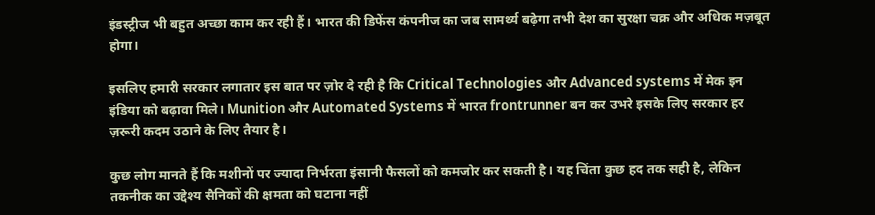इंडस्ट्रीज भी बहुत अच्छा काम कर रही हैं। भारत की डिफेंस कंपनीज का जब सामर्थ्य बढ़ेगा तभी देश का सुरक्षा चक्र और अधिक मज़बूत होगा।

इसलिए हमारी सरकार लगातार इस बात पर ज़ोर दे रही है कि Critical Technologies और Advanced systems में मेक इन इंडिया को बढ़ावा मिले। Munition और Automated Systems में भारत frontrunner बन कर उभरे इसके लिए सरकार हर ज़रूरी कदम उठाने के लिए तैयार है।

कुछ लोग मानते हैं कि मशीनों पर ज्यादा निर्भरता इंसानी फैसलों को कमजोर कर सकती है। यह चिंता कुछ हद तक सही है, लेकिन तकनीक का उद्देश्य सैनिकों की क्षमता को घटाना नहीं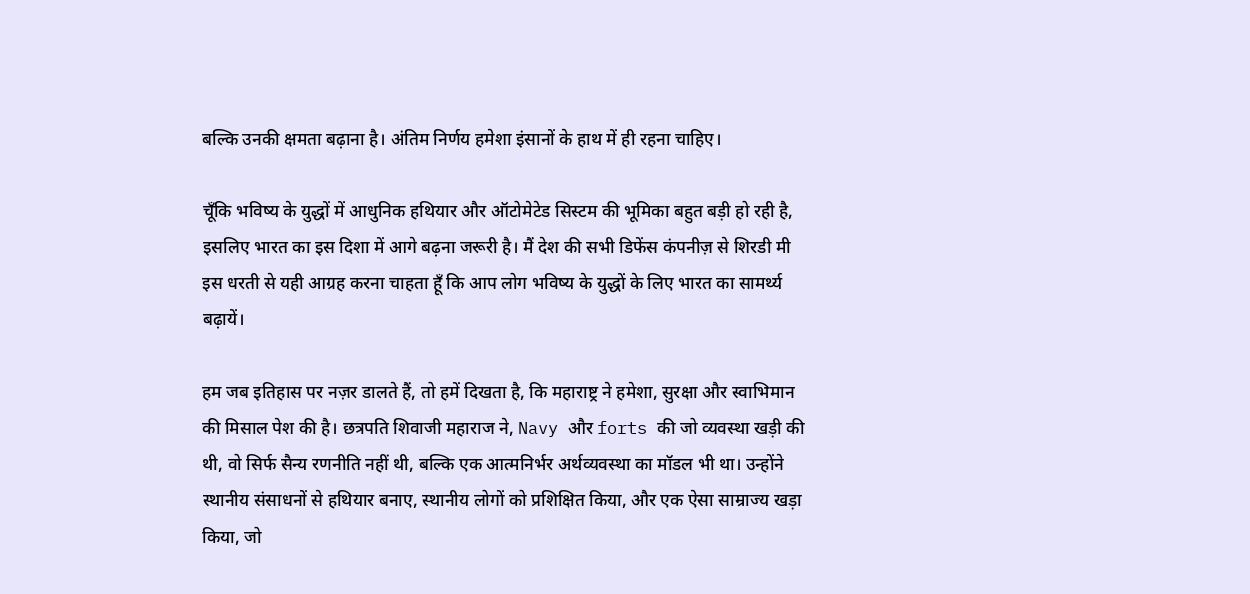बल्कि उनकी क्षमता बढ़ाना है। अंतिम निर्णय हमेशा इंसानों के हाथ में ही रहना चाहिए।

चूँकि भविष्य के युद्धों में आधुनिक हथियार और ऑटोमेटेड सिस्टम की भूमिका बहुत बड़ी हो रही है, इसलिए भारत का इस दिशा में आगे बढ़ना जरूरी है। मैं देश की सभी डिफेंस कंपनीज़ से शिरडी मी इस धरती से यही आग्रह करना चाहता हूँ कि आप लोग भविष्य के युद्धों के लिए भारत का सामर्थ्य बढ़ायें।

हम जब इतिहास पर नज़र डालते हैं, तो हमें दिखता है, कि महाराष्ट्र ने हमेशा, सुरक्षा और स्वाभिमान की मिसाल पेश की है। छत्रपति शिवाजी महाराज ने, Navy और forts की जो व्यवस्था खड़ी की थी, वो सिर्फ सैन्य रणनीति नहीं थी, बल्कि एक आत्मनिर्भर अर्थव्यवस्था का मॉडल भी था। उन्होंने स्थानीय संसाधनों से हथियार बनाए, स्थानीय लोगों को प्रशिक्षित किया, और एक ऐसा साम्राज्य खड़ा किया, जो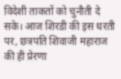विदेशी ताकतों को चुनौती दे सके। आज शिरडी की इस धरती पर, छत्रपति शिवाजी महाराज की ही प्रेरणा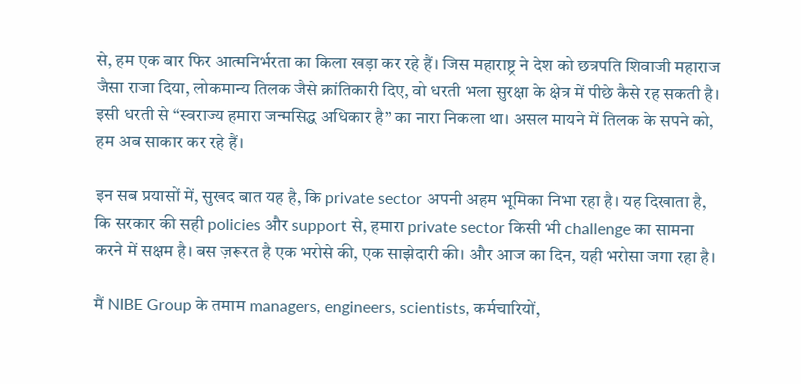से, हम एक बार फिर आत्मनिर्भरता का किला खड़ा कर रहे हैं। जिस महाराष्ट्र ने देश को छत्रपति शिवाजी महाराज जैसा राजा दिया, लोकमान्य तिलक जैसे क्रांतिकारी दिए, वो धरती भला सुरक्षा के क्षेत्र में पीछे कैसे रह सकती है। इसी धरती से “स्वराज्य हमारा जन्मसिद्ध अधिकार है” का नारा निकला था। असल मायने में तिलक के सपने को, हम अब साकार कर रहे हैं।

इन सब प्रयासों में, सुखद बात यह है, कि private sector अपनी अहम भूमिका निभा रहा है। यह दिखाता है, कि सरकार की सही policies और support से, हमारा private sector किसी भी challenge का सामना करने में सक्षम है। बस ज़रूरत है एक भरोसे की, एक साझेदारी की। और आज का दिन, यही भरोसा जगा रहा है।

मैं NIBE Group के तमाम managers, engineers, scientists, कर्मचारियों,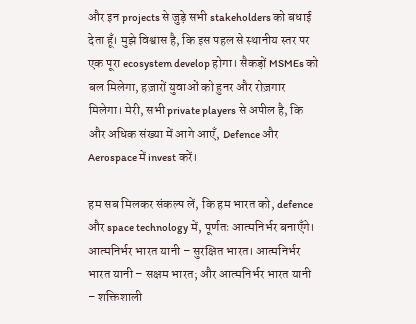और इन projects से जुड़े सभी stakeholders को बधाई देता हूँ। मुझे विश्वास है, कि इस पहल से स्थानीय स्तर पर एक पूरा ecosystem develop होगा। सैकड़ों MSMEs को बल मिलेगा, हज़ारों युवाओं को हुनर और रोज़गार मिलेगा। मेरी, सभी private players से अपील है, कि और अधिक संख्या में आगे आएँ, Defence और Aerospace में invest करें।

हम सब मिलकर संकल्प लें, कि हम भारत को, defence और space technology में, पूर्णतः आत्मनिर्भर बनाएँगे। आत्मनिर्भर भारत यानी – सुरक्षित भारत। आत्मनिर्भर भारत यानी – सक्षम भारत; और आत्मनिर्भर भारत यानी – शक्तिशाली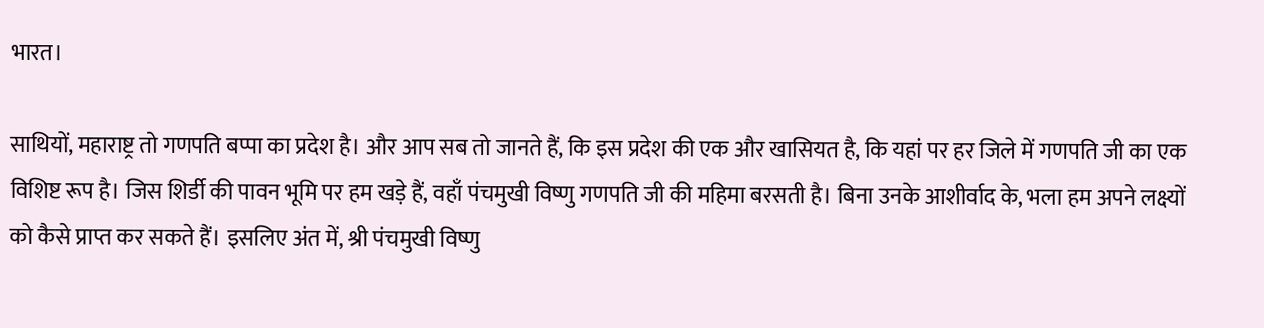भारत।

साथियों, महाराष्ट्र तो गणपति बप्पा का प्रदेश है। और आप सब तो जानते हैं, कि इस प्रदेश की एक और खासियत है, कि यहां पर हर जिले में गणपति जी का एक विशिष्ट रूप है। जिस शिर्डी की पावन भूमि पर हम खड़े हैं, वहाँ पंचमुखी विष्णु गणपति जी की महिमा बरसती है। बिना उनके आशीर्वाद के, भला हम अपने लक्ष्यों को कैसे प्राप्त कर सकते हैं। इसलिए अंत में, श्री पंचमुखी विष्णु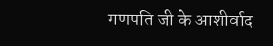गणपति जी के आशीर्वाद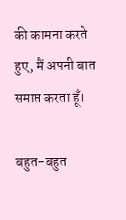की कामना करते हुए, मैं अपनी बात समाप्त करता हूँ।

बहुत-बहुत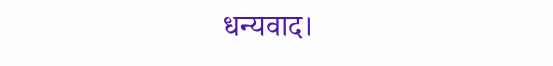धन्यवाद।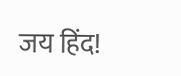जय हिंद!